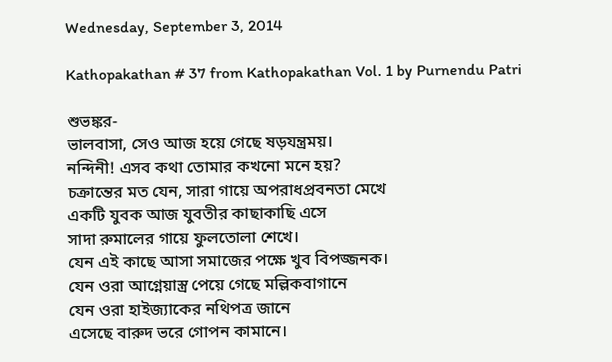Wednesday, September 3, 2014

Kathopakathan # 37 from Kathopakathan Vol. 1 by Purnendu Patri

শুভঙ্কর-
ভালবাসা, সেও আজ হয়ে গেছে ষড়যন্ত্রময়।
নন্দিনী! এসব কথা তোমার কখনো মনে হয়?
চক্রান্তের মত যেন, সারা গায়ে অপরাধপ্রবনতা মেখে
একটি যুবক আজ যুবতীর কাছাকাছি এসে
সাদা রুমালের গায়ে ফুলতোলা শেখে।
যেন এই কাছে আসা সমাজের পক্ষে খুব বিপজ্জনক।
যেন ওরা আগ্নেয়াস্ত্র পেয়ে গেছে মল্লিকবাগানে
যেন ওরা হাইজ্যাকের নথিপত্র জানে
এসেছে বারুদ ভরে গোপন কামানে।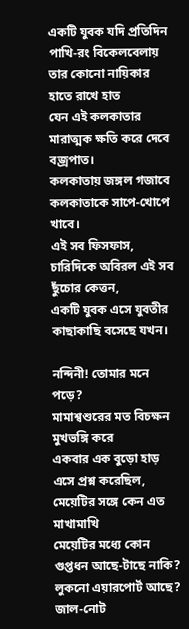একটি যুবক যদি প্রতিদিন পাখি-রং বিকেলবেলায়
তার কোনো নায়িকার হাতে রাখে হাত
যেন এই কলকাতার মারাত্মক ক্ষতি করে দেবে বজ্রপাত।
কলকাতায় জঙ্গল গজাবে
কলকাতাকে সাপে-খোপে খাবে।
এই সব ফিসফাস, চারিদিকে অবিরল এই সব
ছুঁচোর কেত্তন,
একটি যুবক এসে যুবতীর কাছাকাছি বসেছে যখন।

নন্দিনী! তোমার মনে পড়ে?
মামাশ্বশুরের মত বিচক্ষন মুখভঙ্গি করে
একবার এক বুড়ো হাড় এসে প্রশ্ন করেছিল,
মেয়েটির সঙ্গে কেন এত মাখামাখি
মেয়েটির মধ্যে কোন গুপ্তধন আছে-টাছে নাকি?
লুকনো এয়ারপোর্ট আছে?
জাল-নোট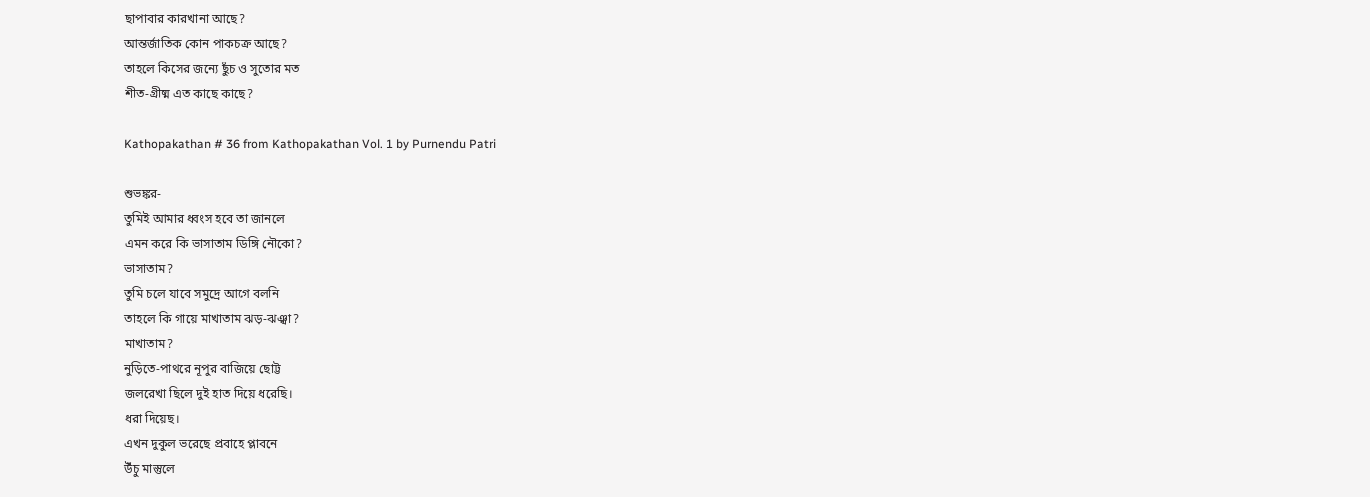ছাপাবার কারখানা আছে?
আন্তর্জাতিক কোন পাকচক্র আছে?
তাহলে কিসের জন্যে ছুঁচ ও সুতোর মত
শীত-গ্রীষ্ম এত কাছে কাছে?

Kathopakathan # 36 from Kathopakathan Vol. 1 by Purnendu Patri

শুভঙ্কর-
তুমিই আমার ধ্বংস হবে তা জানলে
এমন করে কি ভাসাতাম ডিঙ্গি নৌকো?
ভাসাতাম?
তুমি চলে যাবে সমুদ্রে আগে বলনি
তাহলে কি গায়ে মাখাতাম ঝড়-ঝঞ্ঝা?
মাখাতাম?
নুড়িতে-পাথরে নূপুর বাজিয়ে ছোট্ট
জলরেখা ছিলে দুই হাত দিয়ে ধরেছি।
ধরা দিয়েছ।
এখন দুকুল ভরেছে প্রবাহে প্লাবনে
উঁচু মাস্তুলে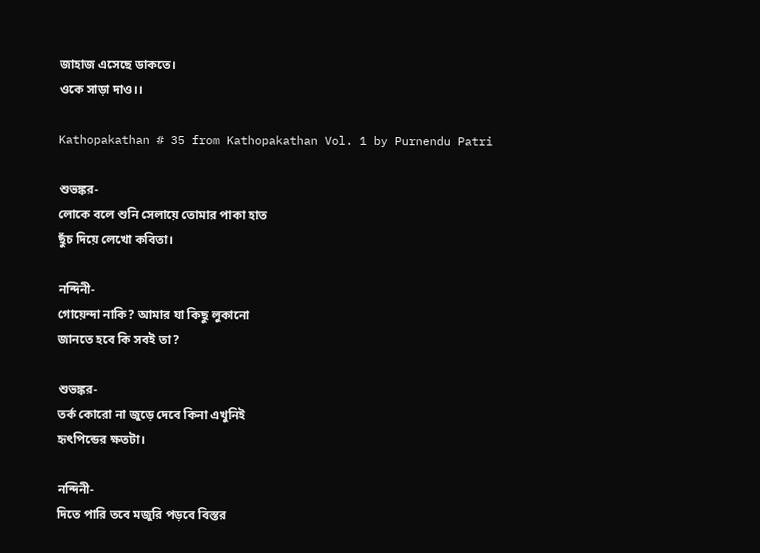জাহাজ এসেছে ডাকতে।
ওকে সাড়া দাও।।

Kathopakathan # 35 from Kathopakathan Vol. 1 by Purnendu Patri

শুভঙ্কর-
লোকে বলে শুনি সেলায়ে তোমার পাকা হাত
ছুঁচ দিয়ে লেখো কবিতা।

নন্দিনী-
গোয়েন্দা নাকি? আমার যা কিছু লুকানো
জানতে হবে কি সবই তা?

শুভঙ্কর-
তর্ক কোরো না জুড়ে দেবে কিনা এখুনিই
হৃৎপিন্ডের ক্ষতটা।

নন্দিনী-
দিতে পারি তবে মজুরি পড়বে বিস্তর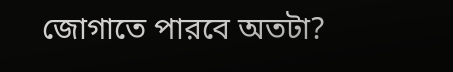জোগাতে পারবে অতটা?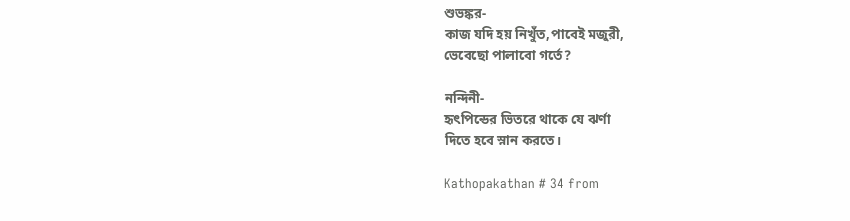শুভঙ্কর-
কাজ যদি হয় নিখুঁত,পাবেই মজুরী,
ভেবেছো পালাবো গর্তে?

নন্দিনী-
হৃৎপিন্ডের ভিতরে থাকে যে ঝর্ণা
দিতে হবে স্নান করতে।

Kathopakathan # 34 from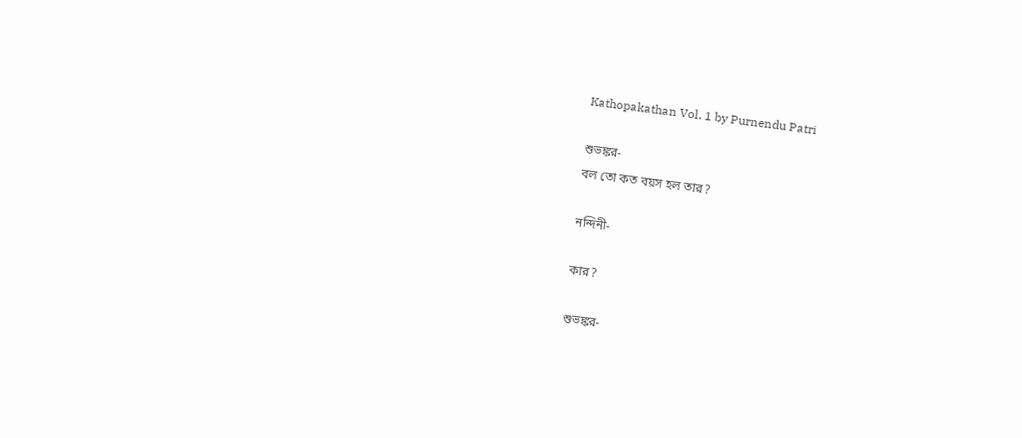Kathopakathan Vol. 1 by Purnendu Patri

শুভঙ্কর-
বল তো কত বয়স হল তার?

নন্দিনী-

কার?

শুভঙ্কর-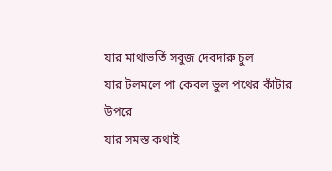যার মাথাভর্তি সবুজ দেবদারু চুল
যার টলমলে পা কেবল ভুল পথের কাঁটার উপরে
যার সমস্ত কথাই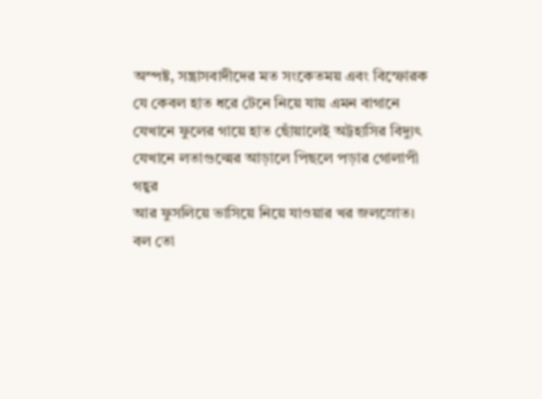অস্পষ্ট, সন্ত্রাসবাদীদের মত সংকেতময় এবং বিস্ফোরক
যে কেবল হাত ধরে টেনে নিয়ে যায় এমন বাগানে
যেখানে ফুলের গায়ে হাত ছোঁয়ালেই অট্টহাসির বিদ্যুৎ
যেখানে লতাগুল্মের আড়ালে পিছলে পড়ার গোলাপী গহ্বর
আর ফুসলিয়ে ভাসিয়ে নিয়ে যাওয়ার খর জলস্রোত।
বল তো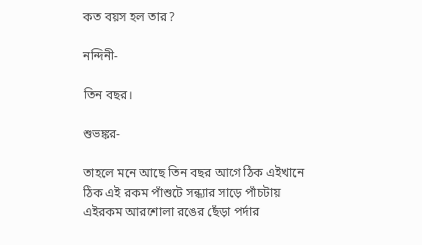কত বয়স হল তার?

নন্দিনী-

তিন বছর।

শুভঙ্কর-

তাহলে মনে আছে তিন বছর আগে ঠিক এইখানে
ঠিক এই রকম পাঁশুটে সন্ধ্যার সাড়ে পাঁচটায়
এইরকম আরশোলা রঙের ছেঁড়া পর্দার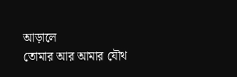আড়ালে
তোমার আর আমার যৌথ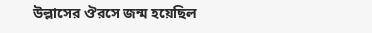উল্লাসের ঔরসে জন্ম হয়েছিল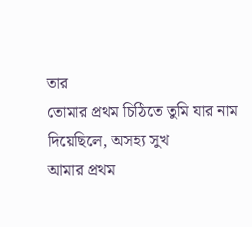তার
তোমার প্রথম চিঠিতে তুমি যার নাম দিয়েছিলে, অসহ্য সুখ
আমার প্রথম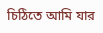চিঠিতে আমি যার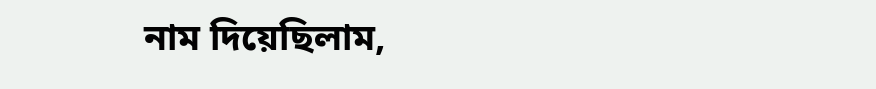নাম দিয়েছিলাম,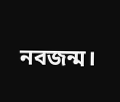নবজন্ম।